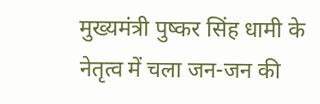मुख्यमंत्री पुष्कर सिंह धामी के नेतृत्व में चला जन-जन की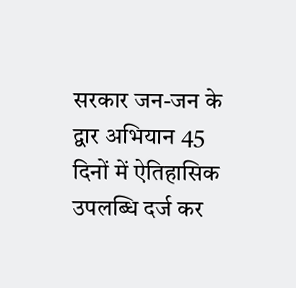सरकार जन-जन के द्वार अभियान 45 दिनों में ऐतिहासिक उपलब्धि दर्ज कर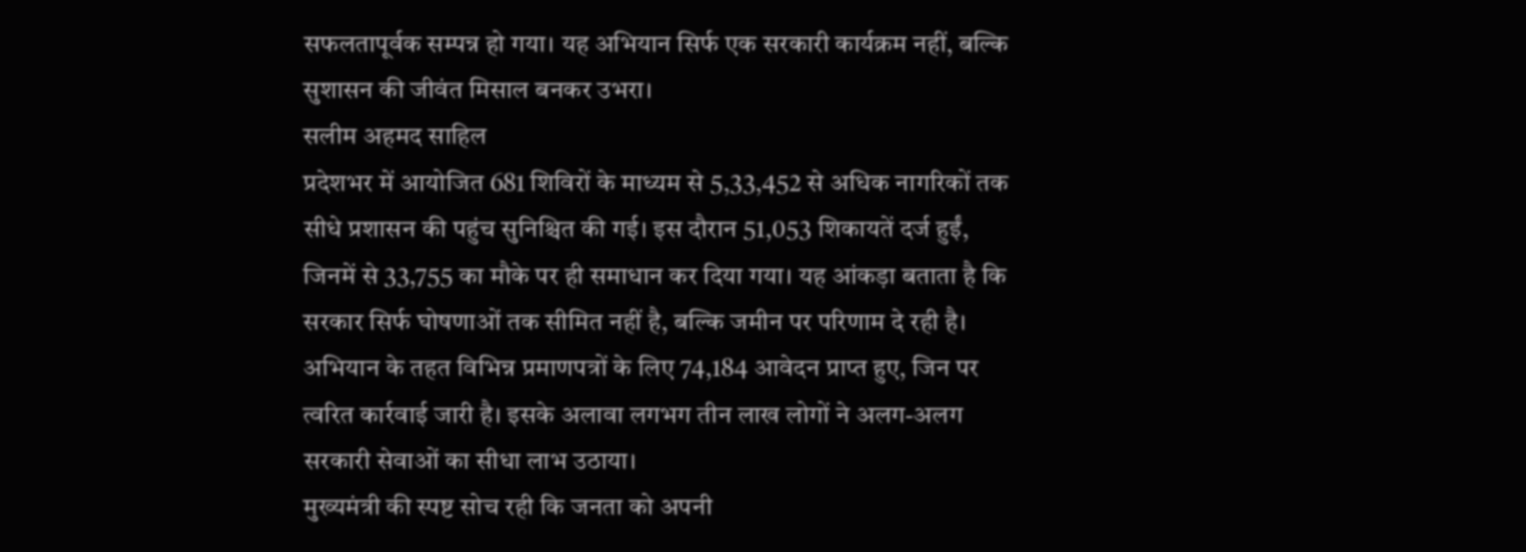सफलतापूर्वक सम्पन्न हो गया। यह अभियान सिर्फ एक सरकारी कार्यक्रम नहीं, बल्कि सुशासन की जीवंत मिसाल बनकर उभरा।
सलीम अहमद साहिल
प्रदेशभर में आयोजित 681 शिविरों के माध्यम से 5,33,452 से अधिक नागरिकों तक सीधे प्रशासन की पहुंच सुनिश्चित की गई। इस दौरान 51,053 शिकायतें दर्ज हुईं, जिनमें से 33,755 का मौके पर ही समाधान कर दिया गया। यह आंकड़ा बताता है कि सरकार सिर्फ घोषणाओं तक सीमित नहीं है, बल्कि जमीन पर परिणाम दे रही है।
अभियान के तहत विभिन्न प्रमाणपत्रों के लिए 74,184 आवेदन प्राप्त हुए, जिन पर त्वरित कार्रवाई जारी है। इसके अलावा लगभग तीन लाख लोगों ने अलग-अलग सरकारी सेवाओं का सीधा लाभ उठाया।
मुख्यमंत्री की स्पष्ट सोच रही कि जनता को अपनी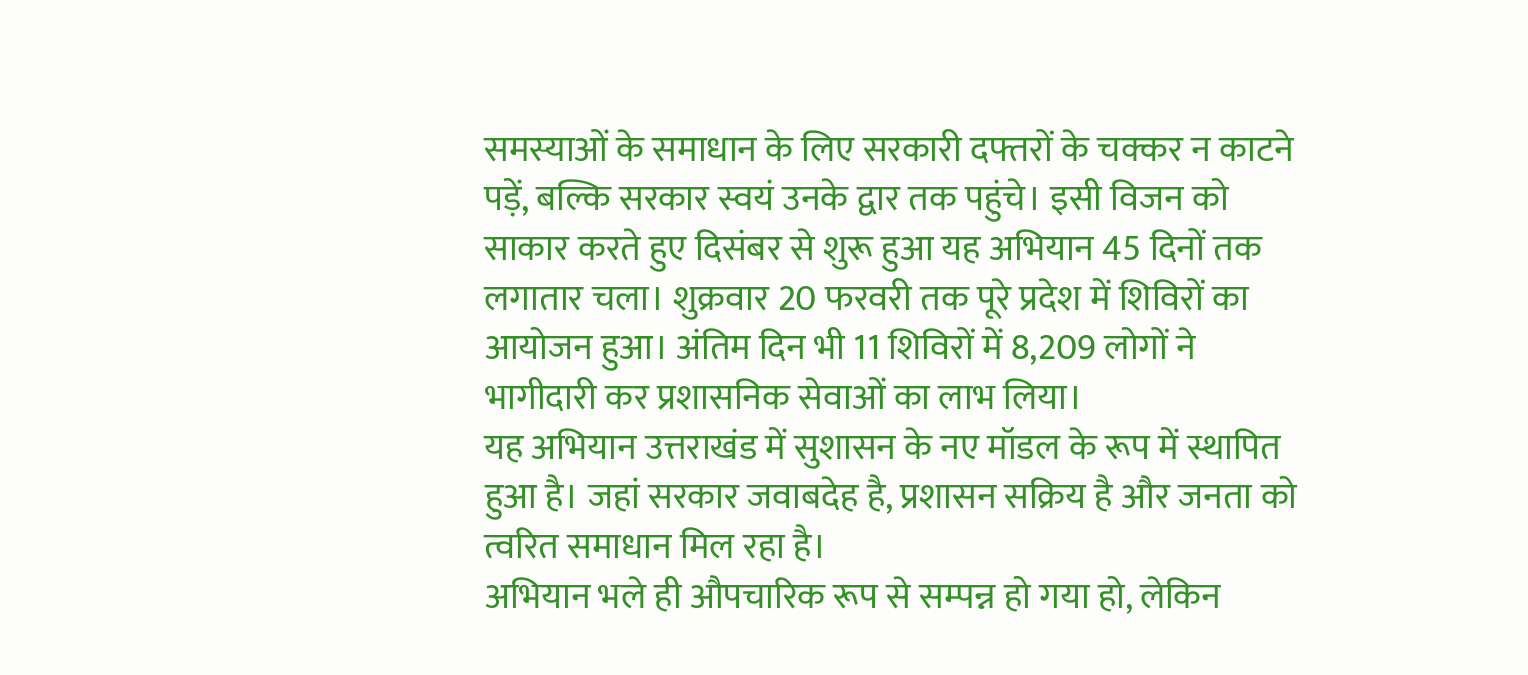समस्याओं के समाधान के लिए सरकारी दफ्तरों के चक्कर न काटने पड़ें, बल्कि सरकार स्वयं उनके द्वार तक पहुंचे। इसी विजन को साकार करते हुए दिसंबर से शुरू हुआ यह अभियान 45 दिनों तक लगातार चला। शुक्रवार 20 फरवरी तक पूरे प्रदेश में शिविरों का आयोजन हुआ। अंतिम दिन भी 11 शिविरों में 8,209 लोगों ने भागीदारी कर प्रशासनिक सेवाओं का लाभ लिया।
यह अभियान उत्तराखंड में सुशासन के नए मॉडल के रूप में स्थापित हुआ है। जहां सरकार जवाबदेह है, प्रशासन सक्रिय है और जनता को त्वरित समाधान मिल रहा है।
अभियान भले ही औपचारिक रूप से सम्पन्न हो गया हो, लेकिन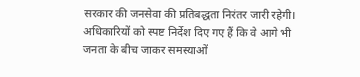सरकार की जनसेवा की प्रतिबद्धता निरंतर जारी रहेगी। अधिकारियों को स्पष्ट निर्देश दिए गए हैं कि वे आगे भी जनता के बीच जाकर समस्याओं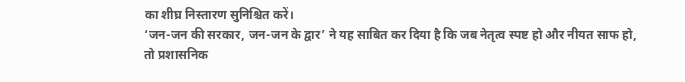का शीघ्र निस्तारण सुनिश्चित करें।
‘जन-जन की सरकार, जन-जन के द्वार’ ने यह साबित कर दिया है कि जब नेतृत्व स्पष्ट हो और नीयत साफ हो, तो प्रशासनिक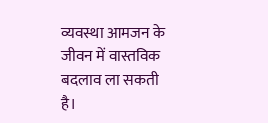व्यवस्था आमजन के जीवन में वास्तविक बदलाव ला सकती है।